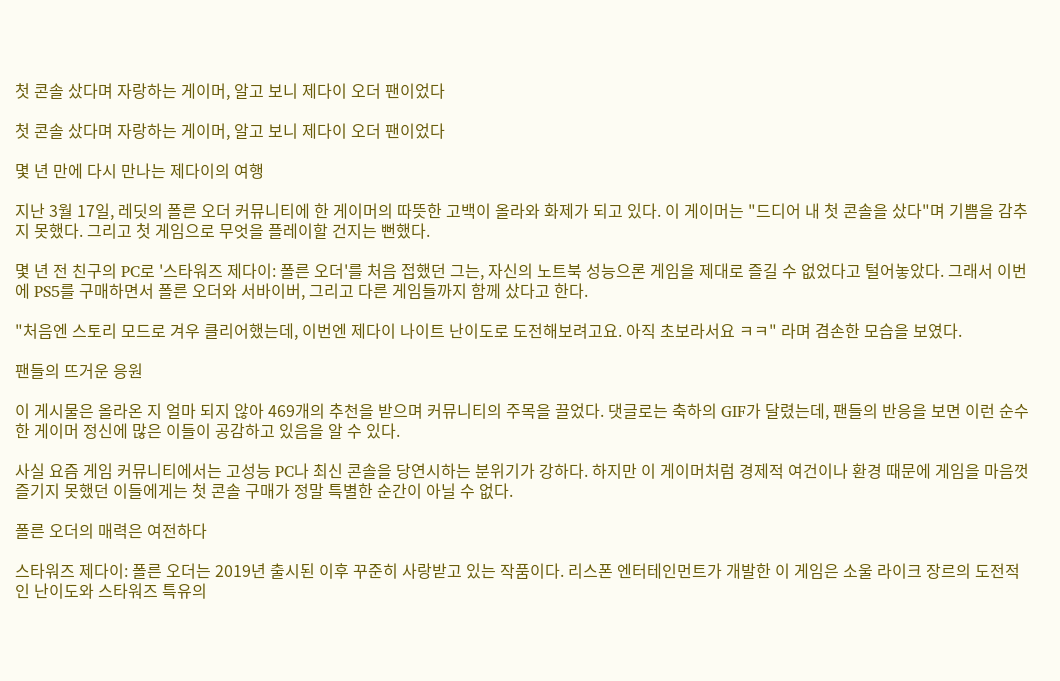첫 콘솔 샀다며 자랑하는 게이머, 알고 보니 제다이 오더 팬이었다

첫 콘솔 샀다며 자랑하는 게이머, 알고 보니 제다이 오더 팬이었다

몇 년 만에 다시 만나는 제다이의 여행

지난 3월 17일, 레딧의 폴른 오더 커뮤니티에 한 게이머의 따뜻한 고백이 올라와 화제가 되고 있다. 이 게이머는 "드디어 내 첫 콘솔을 샀다"며 기쁨을 감추지 못했다. 그리고 첫 게임으로 무엇을 플레이할 건지는 뻔했다.

몇 년 전 친구의 PC로 '스타워즈 제다이: 폴른 오더'를 처음 접했던 그는, 자신의 노트북 성능으론 게임을 제대로 즐길 수 없었다고 털어놓았다. 그래서 이번에 PS5를 구매하면서 폴른 오더와 서바이버, 그리고 다른 게임들까지 함께 샀다고 한다.

"처음엔 스토리 모드로 겨우 클리어했는데, 이번엔 제다이 나이트 난이도로 도전해보려고요. 아직 초보라서요 ㅋㅋ" 라며 겸손한 모습을 보였다.

팬들의 뜨거운 응원

이 게시물은 올라온 지 얼마 되지 않아 469개의 추천을 받으며 커뮤니티의 주목을 끌었다. 댓글로는 축하의 GIF가 달렸는데, 팬들의 반응을 보면 이런 순수한 게이머 정신에 많은 이들이 공감하고 있음을 알 수 있다.

사실 요즘 게임 커뮤니티에서는 고성능 PC나 최신 콘솔을 당연시하는 분위기가 강하다. 하지만 이 게이머처럼 경제적 여건이나 환경 때문에 게임을 마음껏 즐기지 못했던 이들에게는 첫 콘솔 구매가 정말 특별한 순간이 아닐 수 없다.

폴른 오더의 매력은 여전하다

스타워즈 제다이: 폴른 오더는 2019년 출시된 이후 꾸준히 사랑받고 있는 작품이다. 리스폰 엔터테인먼트가 개발한 이 게임은 소울 라이크 장르의 도전적인 난이도와 스타워즈 특유의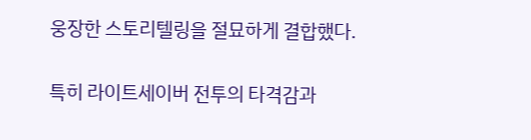웅장한 스토리텔링을 절묘하게 결합했다.

특히 라이트세이버 전투의 타격감과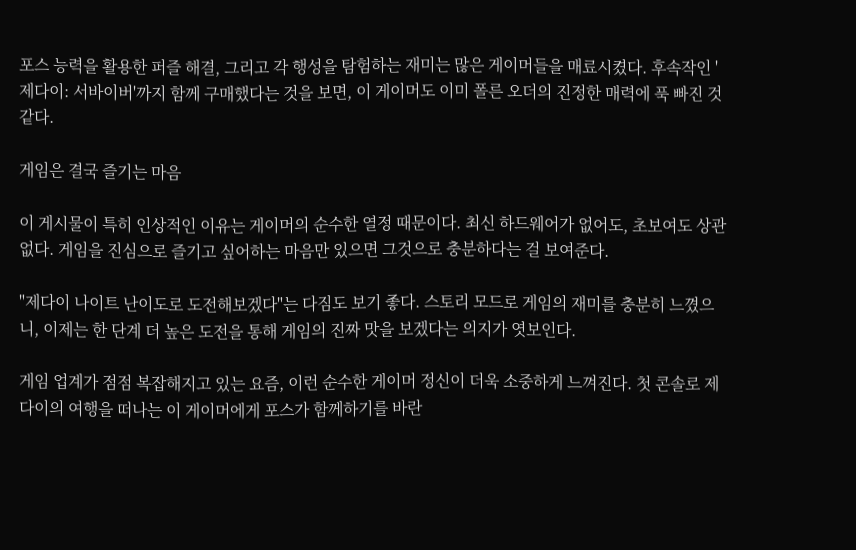포스 능력을 활용한 퍼즐 해결, 그리고 각 행성을 탐험하는 재미는 많은 게이머들을 매료시켰다. 후속작인 '제다이: 서바이버'까지 함께 구매했다는 것을 보면, 이 게이머도 이미 폴른 오더의 진정한 매력에 푹 빠진 것 같다.

게임은 결국 즐기는 마음

이 게시물이 특히 인상적인 이유는 게이머의 순수한 열정 때문이다. 최신 하드웨어가 없어도, 초보여도 상관없다. 게임을 진심으로 즐기고 싶어하는 마음만 있으면 그것으로 충분하다는 걸 보여준다.

"제다이 나이트 난이도로 도전해보겠다"는 다짐도 보기 좋다. 스토리 모드로 게임의 재미를 충분히 느꼈으니, 이제는 한 단계 더 높은 도전을 통해 게임의 진짜 맛을 보겠다는 의지가 엿보인다.

게임 업계가 점점 복잡해지고 있는 요즘, 이런 순수한 게이머 정신이 더욱 소중하게 느껴진다. 첫 콘솔로 제다이의 여행을 떠나는 이 게이머에게 포스가 함께하기를 바란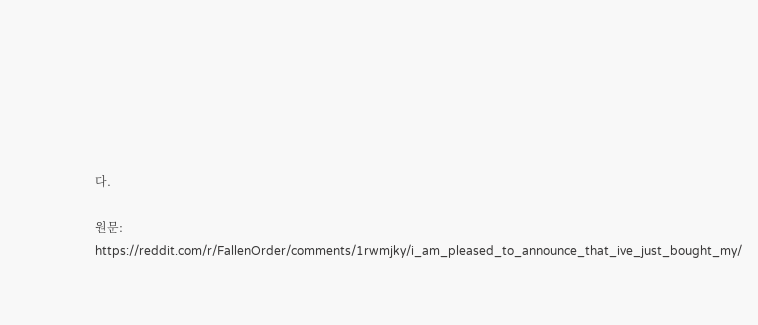다.

원문: https://reddit.com/r/FallenOrder/comments/1rwmjky/i_am_pleased_to_announce_that_ive_just_bought_my/